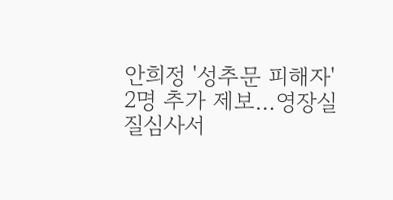안희정 '성추문 피해자' 2명 추가 제보…영장실질심사서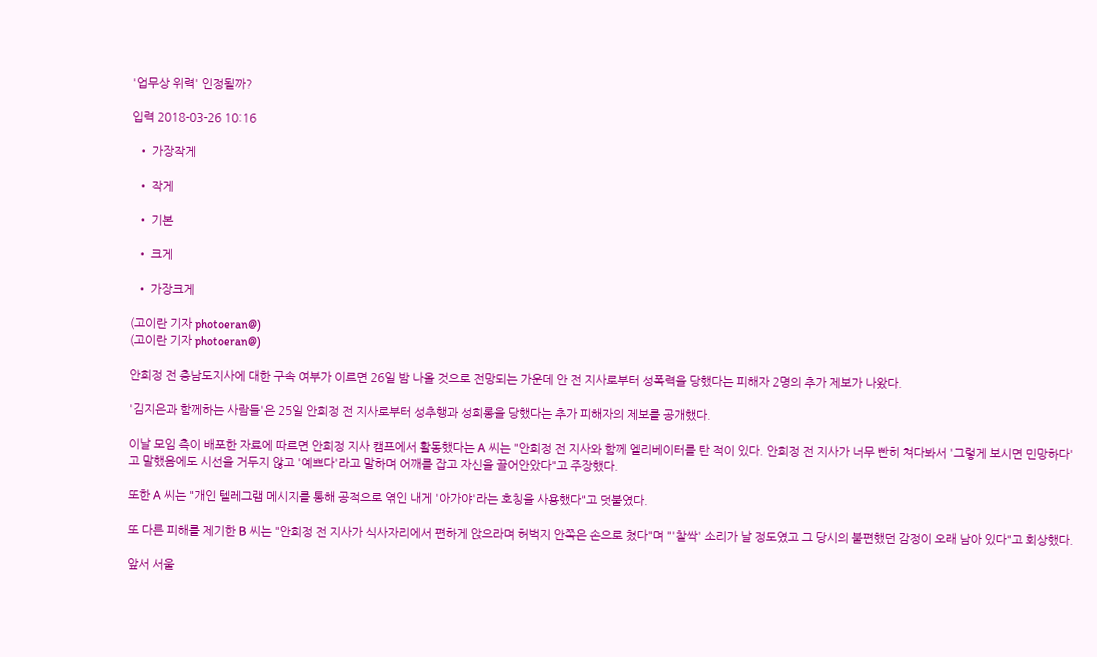'업무상 위력' 인정될까?

입력 2018-03-26 10:16

  • 가장작게

  • 작게

  • 기본

  • 크게

  • 가장크게

(고이란 기자 photoeran@)
(고이란 기자 photoeran@)

안희정 전 충남도지사에 대한 구속 여부가 이르면 26일 밤 나올 것으로 전망되는 가운데 안 전 지사로부터 성폭력을 당했다는 피해자 2명의 추가 제보가 나왔다.

'김지은과 함께하는 사람들'은 25일 안희정 전 지사로부터 성추행과 성희롱을 당했다는 추가 피해자의 제보를 공개했다.

이날 모임 측이 배포한 자료에 따르면 안희정 지사 캠프에서 활동했다는 A 씨는 "안희정 전 지사와 함께 엘리베이터를 탄 적이 있다. 안희정 전 지사가 너무 빤히 쳐다봐서 '그렇게 보시면 민망하다'고 말했음에도 시선을 거두지 않고 '예쁘다'라고 말하며 어깨를 잡고 자신을 끌어안았다"고 주장했다.

또한 A 씨는 "개인 텔레그램 메시지를 통해 공적으로 엮인 내게 '아가야'라는 호칭을 사용했다"고 덧붙였다.

또 다른 피해를 제기한 B 씨는 "안희정 전 지사가 식사자리에서 편하게 앉으라며 허벅지 안쪽은 손으로 쳤다"며 "'찰싹' 소리가 날 정도였고 그 당시의 불편했던 감정이 오래 남아 있다"고 회상했다.

앞서 서울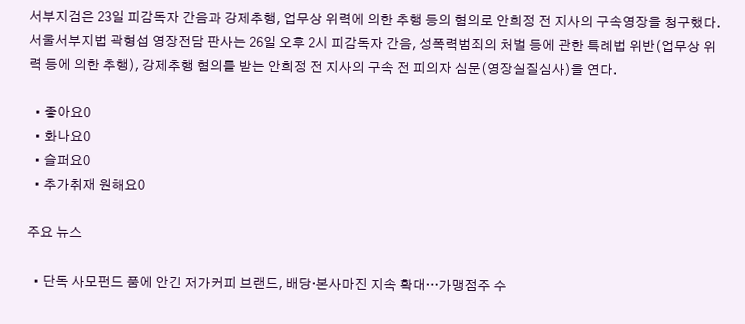서부지검은 23일 피감독자 간음과 강제추행, 업무상 위력에 의한 추행 등의 혐의로 안희정 전 지사의 구속영장을 청구했다. 서울서부지법 곽형섭 영장전담 판사는 26일 오후 2시 피감독자 간음, 성폭력범죄의 처벌 등에 관한 특례법 위반(업무상 위력 등에 의한 추행), 강제추행 혐의를 받는 안희정 전 지사의 구속 전 피의자 심문(영장실질심사)을 연다.

  • 좋아요0
  • 화나요0
  • 슬퍼요0
  • 추가취재 원해요0

주요 뉴스

  • 단독 사모펀드 품에 안긴 저가커피 브랜드, 배당·본사마진 지속 확대…가맹점주 수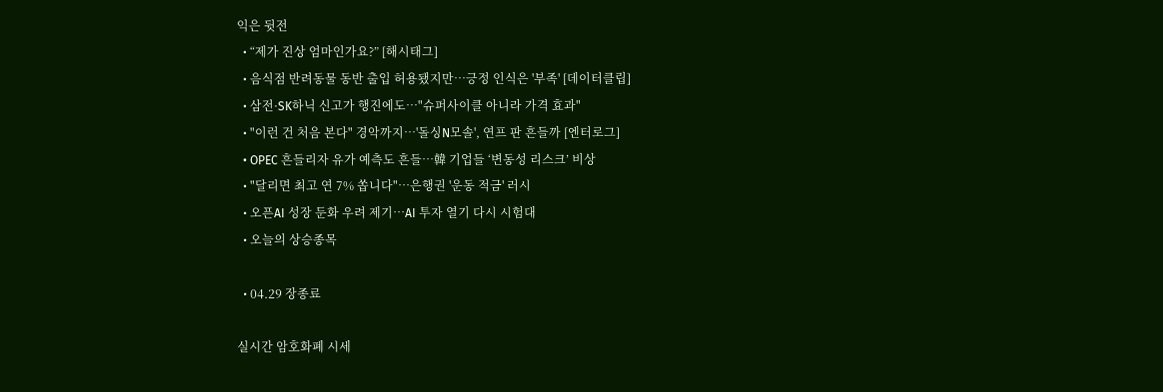익은 뒷전
  • “제가 진상 엄마인가요?” [해시태그]
  • 음식점 반려동물 동반 출입 허용됐지만…긍정 인식은 '부족' [데이터클립]
  • 삼전·SK하닉 신고가 행진에도⋯"슈퍼사이클 아니라 가격 효과"
  • "이런 건 처음 본다" 경악까지⋯'돌싱N모솔', 연프 판 흔들까 [엔터로그]
  • OPEC 흔들리자 유가 예측도 흔들…韓 기업들 ‘변동성 리스크’ 비상
  • "달리면 최고 연 7% 쏩니다"…은행권 '운동 적금' 러시
  • 오픈AI 성장 둔화 우려 제기⋯AI 투자 열기 다시 시험대
  • 오늘의 상승종목

  • 04.29 장종료

실시간 암호화폐 시세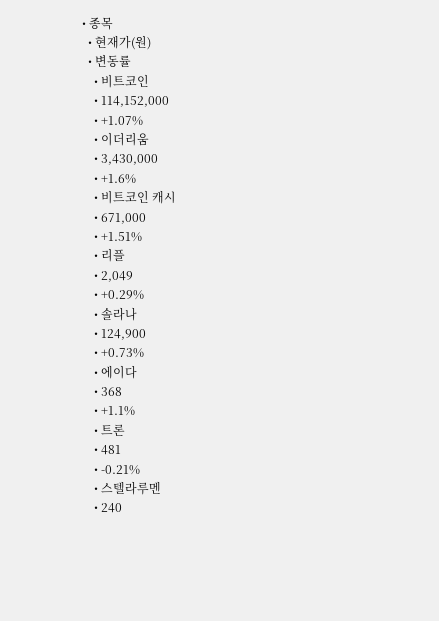• 종목
  • 현재가(원)
  • 변동률
    • 비트코인
    • 114,152,000
    • +1.07%
    • 이더리움
    • 3,430,000
    • +1.6%
    • 비트코인 캐시
    • 671,000
    • +1.51%
    • 리플
    • 2,049
    • +0.29%
    • 솔라나
    • 124,900
    • +0.73%
    • 에이다
    • 368
    • +1.1%
    • 트론
    • 481
    • -0.21%
    • 스텔라루멘
    • 240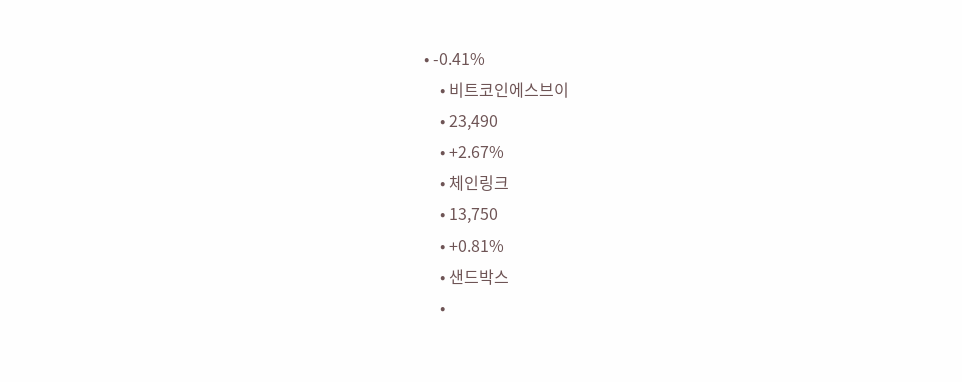• -0.41%
    • 비트코인에스브이
    • 23,490
    • +2.67%
    • 체인링크
    • 13,750
    • +0.81%
    • 샌드박스
    •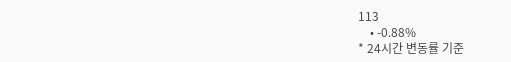113
    • -0.88%
* 24시간 변동률 기준